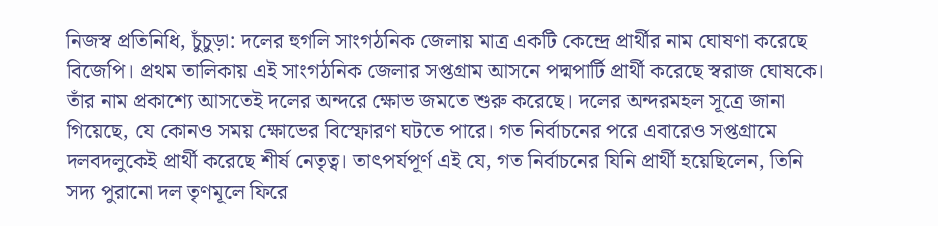নিজস্ব প্রতিনিধি, চুঁচুড়া: দলের হুগলি সাংগঠনিক জেলায় মাত্র একটি কেন্দ্রে প্রার্থীর নাম ঘোষণা করেছে বিজেপি। প্রথম তালিকায় এই সাংগঠনিক জেলার সপ্তগ্রাম আসনে পদ্মপার্টি প্রার্থী করেছে স্বরাজ ঘোষকে। তাঁর নাম প্রকাশ্যে আসতেই দলের অন্দরে ক্ষোভ জমতে শুরু করেছে। দলের অন্দরমহল সূত্রে জানা গিয়েছে, যে কোনও সময় ক্ষোভের বিস্ফোরণ ঘটতে পারে। গত নির্বাচনের পরে এবারেও সপ্তগ্রামে দলবদলুকেই প্রার্থী করেছে শীর্ষ নেতৃত্ব। তাৎপর্যপূর্ণ এই যে, গত নির্বাচনের যিনি প্রার্থী হয়েছিলেন, তিনি সদ্য পুরানো দল তৃণমূলে ফিরে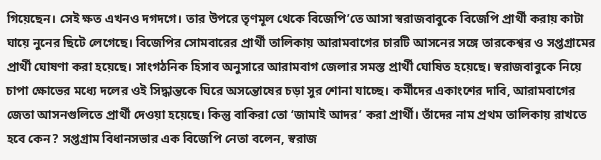গিয়েছেন। সেই ক্ষত এখনও দগদগে। তার উপরে তৃণমূল থেকে বিজেপি’তে আসা স্বরাজবাবুকে বিজেপি প্রার্থী করায় কাটা ঘায়ে নুনের ছিটে লেগেছে। বিজেপির সোমবারের প্রার্থী তালিকায় আরামবাগের চারটি আসনের সঙ্গে তারকেশ্বর ও সপ্তগ্রামের প্রার্থী ঘোষণা করা হয়েছে। সাংগঠনিক হিসাব অনুসারে আরামবাগ জেলার সমস্ত প্রার্থী ঘোষিত হয়েছে। স্বরাজবাবুকে নিয়ে চাপা ক্ষোভের মধ্যে দলের ওই সিদ্ধান্তকে ঘিরে অসন্তোষের চড়া সুর শোনা যাচ্ছে। কর্মীদের একাংশের দাবি, আরামবাগের জেতা আসনগুলিতে প্রার্থী দেওয়া হয়েছে। কিন্তু বাকিরা তো ‘জামাই আদর’ করা প্রার্থী। তাঁদের নাম প্রথম তালিকায় রাখতে হবে কেন? সপ্তগ্রাম বিধানসভার এক বিজেপি নেতা বলেন, স্বরাজ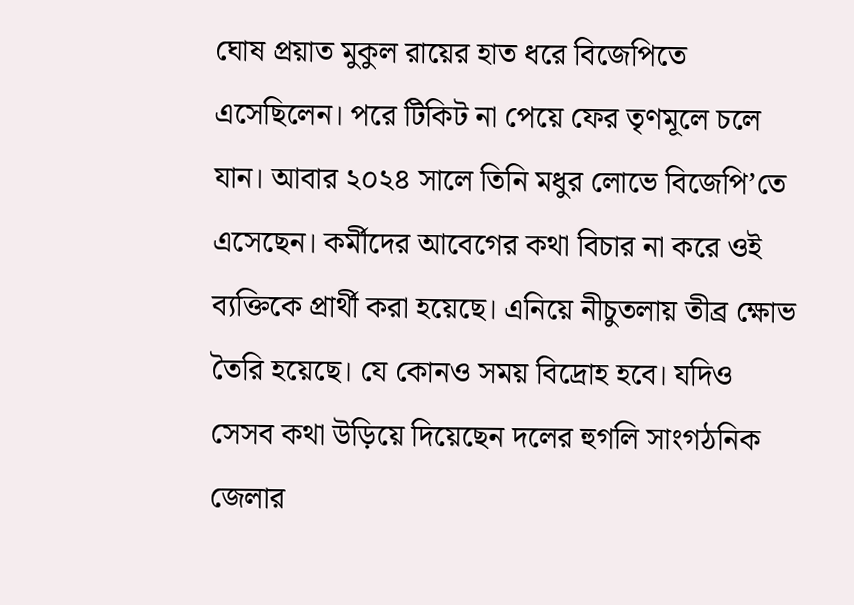ঘোষ প্রয়াত মুকুল রায়ের হাত ধরে বিজেপিতে এসেছিলেন। পরে টিকিট না পেয়ে ফের তৃণমূলে চলে যান। আবার ২০২৪ সালে তিনি মধুর লোভে বিজেপি’তে এসেছেন। কর্মীদের আবেগের কথা বিচার না করে ওই ব্যক্তিকে প্রার্থী করা হয়েছে। এনিয়ে নীচুতলায় তীব্র ক্ষোভ তৈরি হয়েছে। যে কোনও সময় বিদ্রোহ হবে। যদিও সেসব কথা উড়িয়ে দিয়েছেন দলের হুগলি সাংগঠনিক জেলার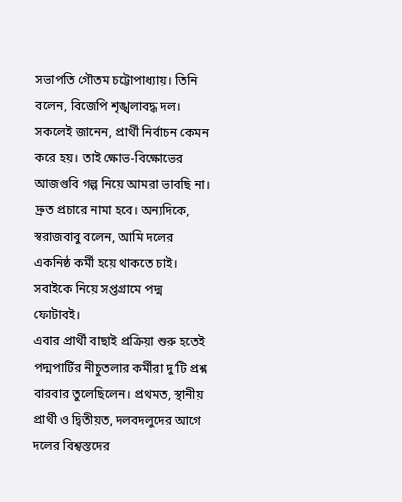সভাপতি গৌতম চট্টোপাধ্যায়। তিনি বলেন, বিজেপি শৃঙ্খলাবদ্ধ দল। সকলেই জানেন, প্রার্থী নির্বাচন কেমন করে হয়। তাই ক্ষোভ-বিক্ষোভের আজগুবি গল্প নিয়ে আমরা ভাবছি না। দ্রুত প্রচারে নামা হবে। অন্যদিকে, স্বরাজবাবু বলেন, আমি দলের একনিষ্ঠ কর্মী হয়ে থাকতে চাই। সবাইকে নিয়ে সপ্তগ্রামে পদ্ম ফোটাবই।
এবার প্রার্থী বাছাই প্রক্রিয়া শুরু হতেই পদ্মপার্টির নীচুতলার কর্মীরা দু’টি প্রশ্ন বারবার তুলেছিলেন। প্রথমত, স্থানীয় প্রার্থী ও দ্বিতীয়ত, দলবদলুদের আগে দলের বিশ্বস্তদের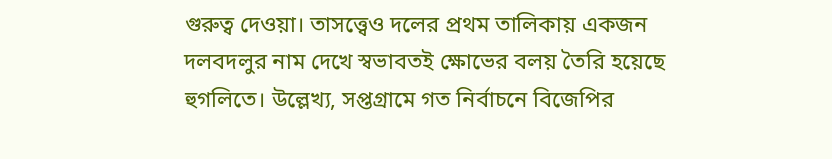গুরুত্ব দেওয়া। তাসত্ত্বেও দলের প্রথম তালিকায় একজন দলবদলুর নাম দেখে স্বভাবতই ক্ষোভের বলয় তৈরি হয়েছে হুগলিতে। উল্লেখ্য, সপ্তগ্রামে গত নির্বাচনে বিজেপির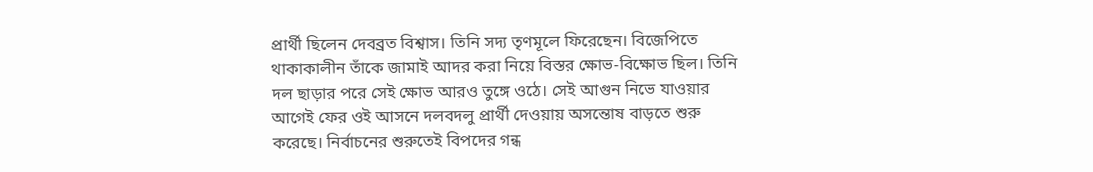প্রার্থী ছিলেন দেবব্রত বিশ্বাস। তিনি সদ্য তৃণমূলে ফিরেছেন। বিজেপিতে থাকাকালীন তাঁকে জামাই আদর করা নিয়ে বিস্তর ক্ষোভ-বিক্ষোভ ছিল। তিনি দল ছাড়ার পরে সেই ক্ষোভ আরও তুঙ্গে ওঠে। সেই আগুন নিভে যাওয়ার আগেই ফের ওই আসনে দলবদলু প্রার্থী দেওয়ায় অসন্তোষ বাড়তে শুরু করেছে। নির্বাচনের শুরুতেই বিপদের গন্ধ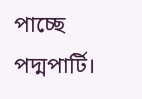পাচ্ছে পদ্মপার্টি।